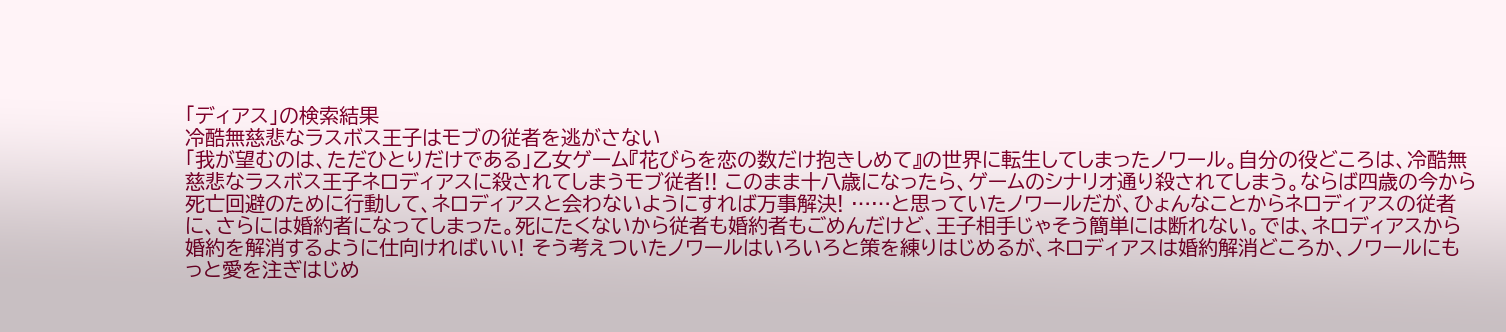「ディアス」の検索結果
冷酷無慈悲なラスボス王子はモブの従者を逃がさない
「我が望むのは、ただひとりだけである」乙女ゲーム『花びらを恋の数だけ抱きしめて』の世界に転生してしまったノワール。自分の役どころは、冷酷無慈悲なラスボス王子ネロディアスに殺されてしまうモブ従者!! このまま十八歳になったら、ゲームのシナリオ通り殺されてしまう。ならば四歳の今から死亡回避のために行動して、ネロディアスと会わないようにすれば万事解決! ……と思っていたノワールだが、ひょんなことからネロディアスの従者に、さらには婚約者になってしまった。死にたくないから従者も婚約者もごめんだけど、王子相手じゃそう簡単には断れない。では、ネロディアスから婚約を解消するように仕向ければいい! そう考えついたノワールはいろいろと策を練りはじめるが、ネロディアスは婚約解消どころか、ノワールにもっと愛を注ぎはじめ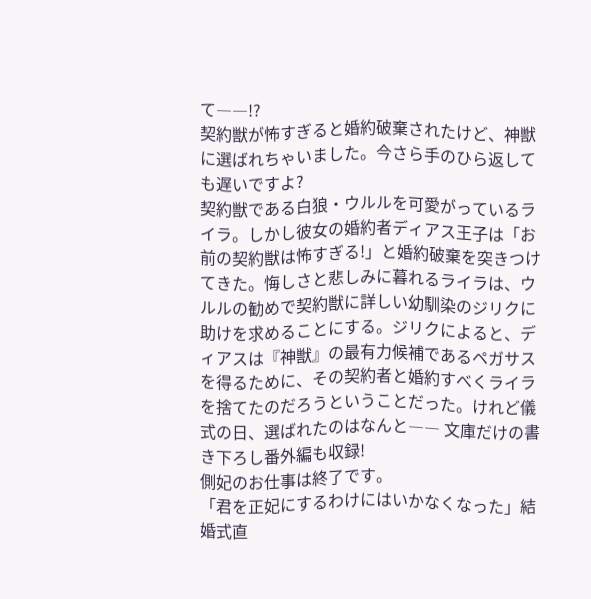て――!?
契約獣が怖すぎると婚約破棄されたけど、神獣に選ばれちゃいました。今さら手のひら返しても遅いですよ?
契約獣である白狼・ウルルを可愛がっているライラ。しかし彼女の婚約者ディアス王子は「お前の契約獣は怖すぎる!」と婚約破棄を突きつけてきた。悔しさと悲しみに暮れるライラは、ウルルの勧めで契約獣に詳しい幼馴染のジリクに助けを求めることにする。ジリクによると、ディアスは『神獣』の最有力候補であるペガサスを得るために、その契約者と婚約すべくライラを捨てたのだろうということだった。けれど儀式の日、選ばれたのはなんと―― 文庫だけの書き下ろし番外編も収録!
側妃のお仕事は終了です。
「君を正妃にするわけにはいかなくなった」結婚式直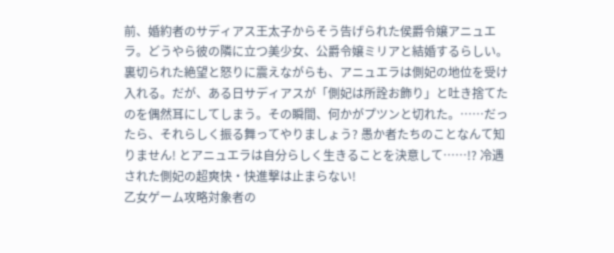前、婚約者のサディアス王太子からそう告げられた侯爵令嬢アニュエラ。どうやら彼の隣に立つ美少女、公爵令嬢ミリアと結婚するらしい。裏切られた絶望と怒りに震えながらも、アニュエラは側妃の地位を受け入れる。だが、ある日サディアスが「側妃は所詮お飾り」と吐き捨てたのを偶然耳にしてしまう。その瞬間、何かがプツンと切れた。……だったら、それらしく振る舞ってやりましょう? 愚か者たちのことなんて知りません! とアニュエラは自分らしく生きることを決意して……!? 冷遇された側妃の超爽快・快進撃は止まらない!
乙女ゲーム攻略対象者の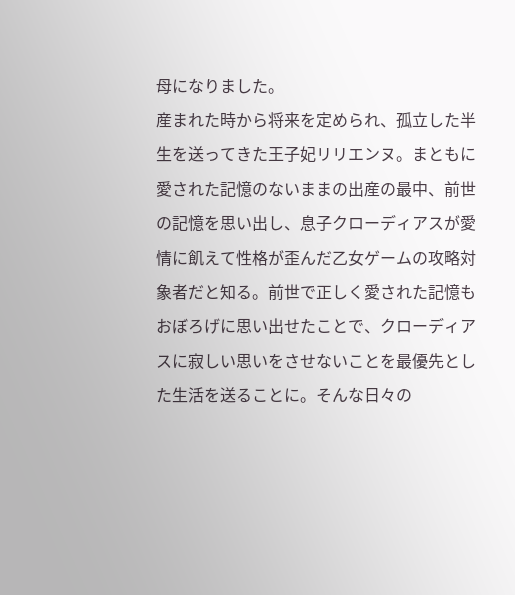母になりました。
産まれた時から将来を定められ、孤立した半生を送ってきた王子妃リリエンヌ。まともに愛された記憶のないままの出産の最中、前世の記憶を思い出し、息子クローディアスが愛情に飢えて性格が歪んだ乙女ゲームの攻略対象者だと知る。前世で正しく愛された記憶もおぼろげに思い出せたことで、クローディアスに寂しい思いをさせないことを最優先とした生活を送ることに。そんな日々の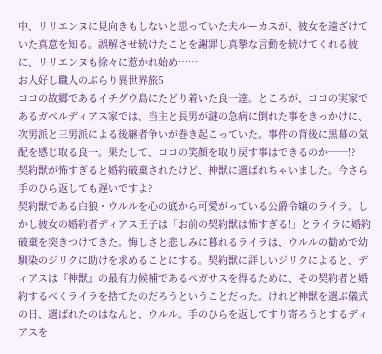中、リリエンヌに見向きもしないと思っていた夫ルーカスが、彼女を遠ざけていた真意を知る。誤解させ続けたことを謝罪し真摯な言動を続けてくれる彼に、リリエンヌも徐々に惹かれ始め……
お人好し職人のぶらり異世界旅5
ココの故郷であるイチグウ島にたどり着いた良一達。ところが、ココの実家であるガベルディアス家では、当主と長男が謎の急病に倒れた事をきっかけに、次男派と三男派による後継者争いが巻き起こっていた。事件の背後に黒幕の気配を感じ取る良一。果たして、ココの笑顔を取り戻す事はできるのか──!?
契約獣が怖すぎると婚約破棄されたけど、神獣に選ばれちゃいました。今さら手のひら返しても遅いですよ?
契約獣である白狼・ウルルを心の底から可愛がっている公爵令嬢のライラ。しかし彼女の婚約者ディアス王子は「お前の契約獣は怖すぎる!」とライラに婚約破棄を突きつけてきた。悔しさと悲しみに暮れるライラは、ウルルの勧めで幼馴染のジリクに助けを求めることにする。契約獣に詳しいジリクによると、ディアスは『神獣』の最有力候補であるペガサスを得るために、その契約者と婚約するべくライラを捨てたのだろうということだった。けれど神獣を選ぶ儀式の日、選ばれたのはなんと、ウルル。手のひらを返してすり寄ろうとするディアスを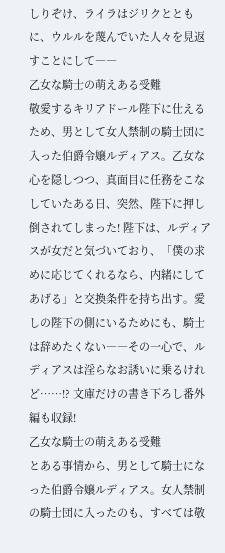しりぞけ、ライラはジリクとともに、ウルルを蔑んでいた人々を見返すことにして――
乙女な騎士の萌えある受難
敬愛するキリアドール陛下に仕えるため、男として女人禁制の騎士団に入った伯爵令嬢ルディアス。乙女な心を隠しつつ、真面目に任務をこなしていたある日、突然、陛下に押し倒されてしまった! 陛下は、ルディアスが女だと気づいており、「僕の求めに応じてくれるなら、内緒にしてあげる」と交換条件を持ち出す。愛しの陛下の側にいるためにも、騎士は辞めたくない――その一心で、ルディアスは淫らなお誘いに乗るけれど……!? 文庫だけの書き下ろし番外編も収録!
乙女な騎士の萌えある受難
とある事情から、男として騎士になった伯爵令嬢ルディアス。女人禁制の騎士団に入ったのも、すべては敬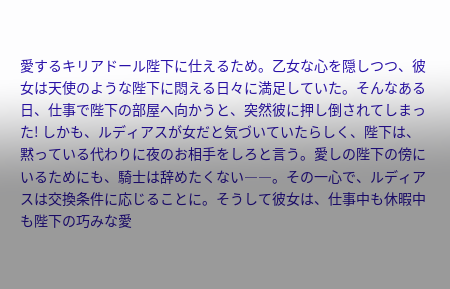愛するキリアドール陛下に仕えるため。乙女な心を隠しつつ、彼女は天使のような陛下に悶える日々に満足していた。そんなある日、仕事で陛下の部屋へ向かうと、突然彼に押し倒されてしまった! しかも、ルディアスが女だと気づいていたらしく、陛下は、黙っている代わりに夜のお相手をしろと言う。愛しの陛下の傍にいるためにも、騎士は辞めたくない――。その一心で、ルディアスは交換条件に応じることに。そうして彼女は、仕事中も休暇中も陛下の巧みな愛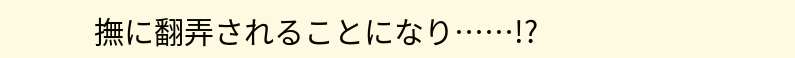撫に翻弄されることになり……!?